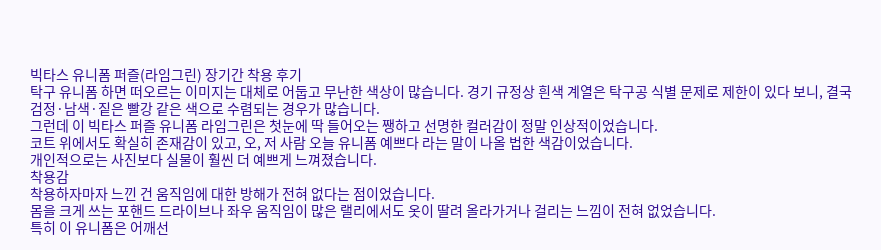빅타스 유니폼 퍼즐(라임그린) 장기간 착용 후기
탁구 유니폼 하면 떠오르는 이미지는 대체로 어둡고 무난한 색상이 많습니다. 경기 규정상 흰색 계열은 탁구공 식별 문제로 제한이 있다 보니, 결국 검정·남색·짙은 빨강 같은 색으로 수렴되는 경우가 많습니다.
그런데 이 빅타스 퍼즐 유니폼 라임그린은 첫눈에 딱 들어오는 쨍하고 선명한 컬러감이 정말 인상적이었습니다.
코트 위에서도 확실히 존재감이 있고, 오, 저 사람 오늘 유니폼 예쁘다 라는 말이 나올 법한 색감이었습니다.
개인적으로는 사진보다 실물이 훨씬 더 예쁘게 느껴졌습니다.
착용감
착용하자마자 느낀 건 움직임에 대한 방해가 전혀 없다는 점이었습니다.
몸을 크게 쓰는 포핸드 드라이브나 좌우 움직임이 많은 랠리에서도 옷이 딸려 올라가거나 걸리는 느낌이 전혀 없었습니다.
특히 이 유니폼은 어깨선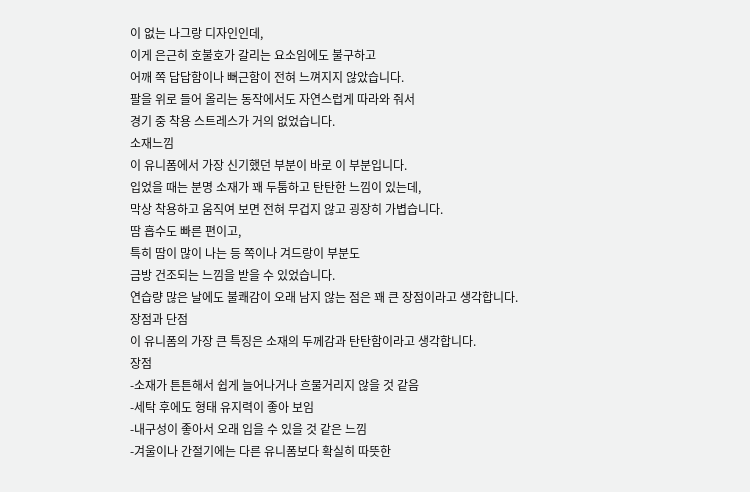이 없는 나그랑 디자인인데,
이게 은근히 호불호가 갈리는 요소임에도 불구하고
어깨 쪽 답답함이나 뻐근함이 전혀 느껴지지 않았습니다.
팔을 위로 들어 올리는 동작에서도 자연스럽게 따라와 줘서
경기 중 착용 스트레스가 거의 없었습니다.
소재느낌
이 유니폼에서 가장 신기했던 부분이 바로 이 부분입니다.
입었을 때는 분명 소재가 꽤 두툼하고 탄탄한 느낌이 있는데,
막상 착용하고 움직여 보면 전혀 무겁지 않고 굉장히 가볍습니다.
땀 흡수도 빠른 편이고,
특히 땀이 많이 나는 등 쪽이나 겨드랑이 부분도
금방 건조되는 느낌을 받을 수 있었습니다.
연습량 많은 날에도 불쾌감이 오래 남지 않는 점은 꽤 큰 장점이라고 생각합니다.
장점과 단점
이 유니폼의 가장 큰 특징은 소재의 두께감과 탄탄함이라고 생각합니다.
장점
-소재가 튼튼해서 쉽게 늘어나거나 흐물거리지 않을 것 같음
-세탁 후에도 형태 유지력이 좋아 보임
-내구성이 좋아서 오래 입을 수 있을 것 같은 느낌
-겨울이나 간절기에는 다른 유니폼보다 확실히 따뜻한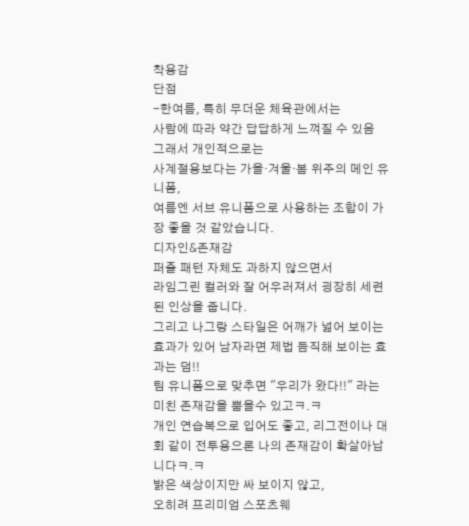착용감
단점
-한여름, 특히 무더운 체육관에서는
사람에 따라 약간 답답하게 느껴질 수 있음
그래서 개인적으로는
사계절용보다는 가을·겨울·봄 위주의 메인 유니폼,
여름엔 서브 유니폼으로 사용하는 조합이 가장 좋을 것 같았습니다.
디자인&존재감
퍼즐 패턴 자체도 과하지 않으면서
라임그린 컬러와 잘 어우러져서 굉장히 세련된 인상을 줍니다.
그리고 나그랑 스타일은 어깨가 넓어 보이는 효과가 있어 남자라면 제법 듬직해 보이는 효과는 덤!!
팀 유니폼으로 맞추면 "우리가 왔다!!" 라는 미친 존재감을 뿜을수 있고ㅋ.ㅋ
개인 연습복으로 입어도 좋고, 리그전이나 대회 같이 전투용으론 나의 존재감이 확살아납니다ㅋ.ㅋ
밝은 색상이지만 싸 보이지 않고,
오히려 프리미엄 스포츠웨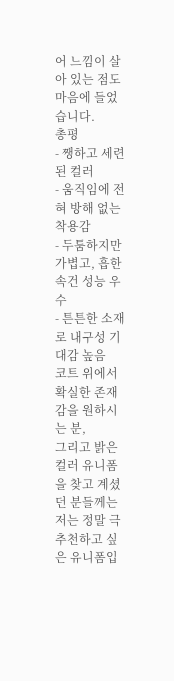어 느낌이 살아 있는 점도 마음에 들었습니다.
총평
- 쨍하고 세련된 컬러
- 움직임에 전혀 방해 없는 착용감
- 두툼하지만 가볍고, 흡한속건 성능 우수
- 튼튼한 소재로 내구성 기대감 높음
코트 위에서 확실한 존재감을 원하시는 분,
그리고 밝은 컬러 유니폼을 찾고 계셨던 분들께는
저는 정말 극추천하고 싶은 유니폼입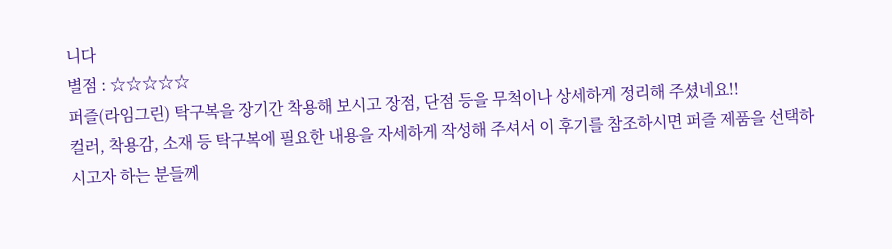니다
별점 : ☆☆☆☆☆
퍼즐(라임그린) 탁구복을 장기간 착용해 보시고 장점, 단점 등을 무척이나 상세하게 정리해 주셨네요!!
컬러, 착용감, 소재 등 탁구복에 필요한 내용을 자세하게 작성해 주셔서 이 후기를 참조하시면 퍼즐 제품을 선택하시고자 하는 분들께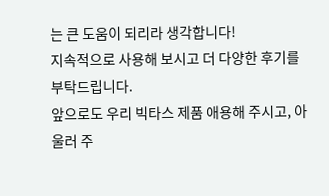는 큰 도움이 되리라 생각합니다!
지속적으로 사용해 보시고 더 다양한 후기를 부탁드립니다.
앞으로도 우리 빅타스 제품 애용해 주시고, 아울러 주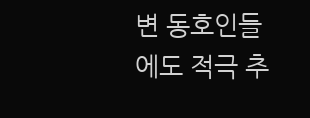변 동호인들에도 적극 추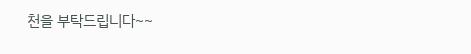천을 부탁드립니다~~